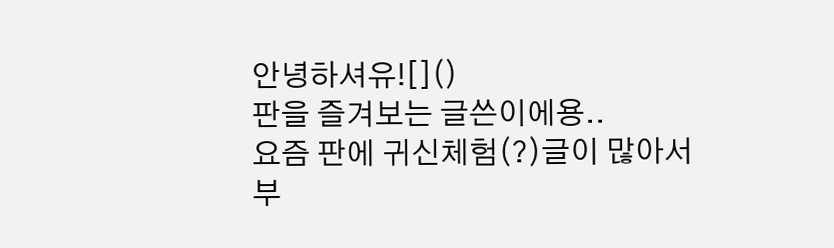안녕하셔유![]()
판을 즐겨보는 글쓴이에용..
요즘 판에 귀신체험(?)글이 많아서
부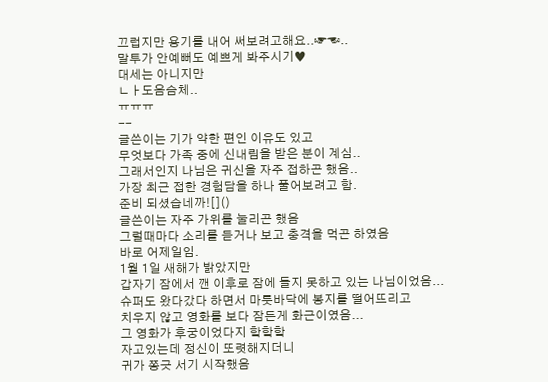끄럽지만 용기를 내어 써보려고해요..☞☜..
말투가 안예뻐도 예쁘게 봐주시기♥
대세는 아니지만
ㄴㅏ도음슴체..
ㅠㅠㅠ
--
글쓴이는 기가 약한 편인 이유도 있고
무엇보다 가족 중에 신내림을 받은 분이 계심..
그래서인지 나님은 귀신을 자주 접하곤 했음..
가장 최근 접한 경험담을 하나 풀어보려고 함.
준비 되셨습네까![]()
글쓴이는 자주 가위를 눌리곤 했음
그럴때마다 소리를 듣거나 보고 충격을 먹곤 하였음
바로 어제일임.
1월 1일 새해가 밝았지만
갑자기 잠에서 깬 이후로 잠에 들지 못하고 있는 나님이었음...
슈퍼도 왔다갔다 하면서 마룻바닥에 봉지를 떨어뜨리고
치우지 않고 영화를 보다 잠든게 화근이였음...
그 영화가 후궁이었다지 핰핰핰
자고있는데 정신이 또렷해지더니
귀가 쫑긋 서기 시작했음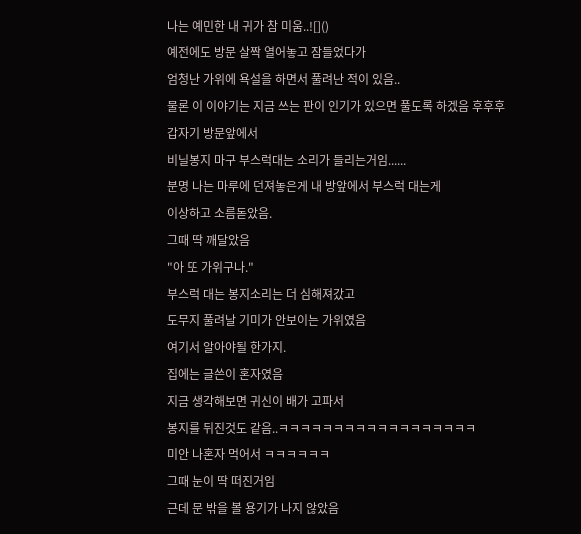나는 예민한 내 귀가 참 미움..![]()
예전에도 방문 살짝 열어놓고 잠들었다가
엄청난 가위에 욕설을 하면서 풀려난 적이 있음..
물론 이 이야기는 지금 쓰는 판이 인기가 있으면 풀도록 하겠음 후후후
갑자기 방문앞에서
비닐봉지 마구 부스럭대는 소리가 들리는거임......
분명 나는 마루에 던져놓은게 내 방앞에서 부스럭 대는게
이상하고 소름돋았음.
그때 딱 깨달았음
"아 또 가위구나."
부스럭 대는 봉지소리는 더 심해져갔고
도무지 풀려날 기미가 안보이는 가위였음
여기서 알아야될 한가지.
집에는 글쓴이 혼자였음
지금 생각해보면 귀신이 배가 고파서
봉지를 뒤진것도 같음..ㅋㅋㅋㅋㅋㅋㅋㅋㅋㅋㅋㅋㅋㅋㅋㅋㅋㅋ
미안 나혼자 먹어서 ㅋㅋㅋㅋㅋㅋ
그때 눈이 딱 떠진거임
근데 문 밖을 볼 용기가 나지 않았음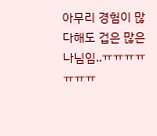아무리 경험이 많다해도 겁은 많은 나님임..ㅠㅠㅠㅠㅠㅠㅠ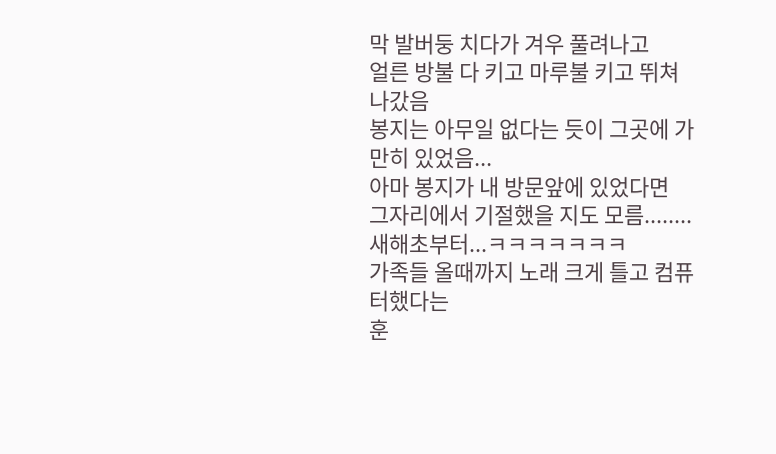막 발버둥 치다가 겨우 풀려나고
얼른 방불 다 키고 마루불 키고 뛰쳐나갔음
봉지는 아무일 없다는 듯이 그곳에 가만히 있었음...
아마 봉지가 내 방문앞에 있었다면
그자리에서 기절했을 지도 모름........새해초부터...ㅋㅋㅋㅋㅋㅋㅋ
가족들 올때까지 노래 크게 틀고 컴퓨터했다는
훈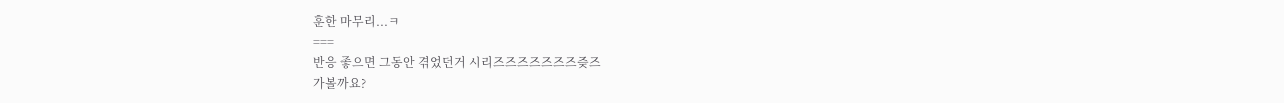훈한 마무리...ㅋ
===
반응 좋으면 그동안 겪었던거 시리즈즈즈즈즈즈즈즞즈
가볼까요?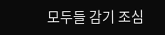모두들 감기 조심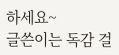하세요~
글쓴이는 독감 걸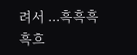려서 ...흑흑흑흑흐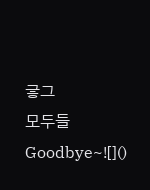긓그
모두들 Goodbye~![]()